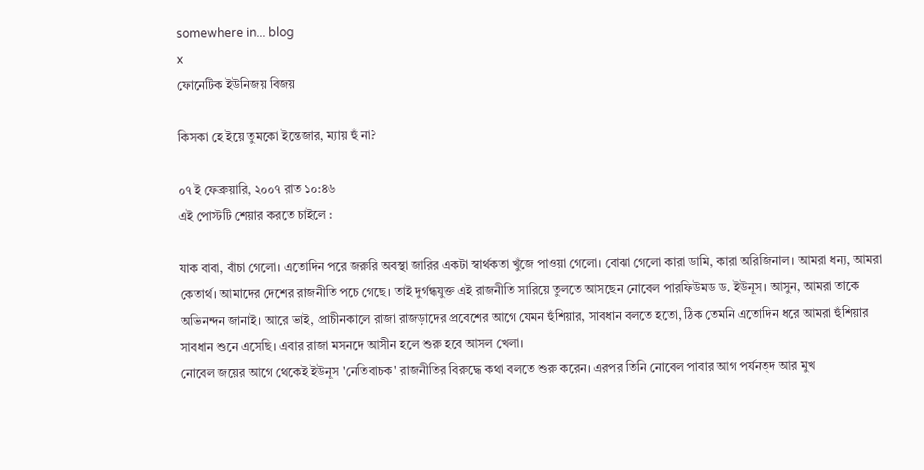somewhere in... blog
x
ফোনেটিক ইউনিজয় বিজয়

কিসকা হে ইয়ে তুমকো ইন্তেজার, ম্যায় হুঁ না?

০৭ ই ফেব্রুয়ারি, ২০০৭ রাত ১০:৪৬
এই পোস্টটি শেয়ার করতে চাইলে :

যাক বাবা, বাঁচা গেলো। এতোদিন পরে জরুরি অবস্থা জারির একটা স্বার্থকতা খুঁজে পাওয়া গেলো। বোঝা গেলো কারা ডামি, কারা অরিজিনাল। আমরা ধন্য, আমরা কেতার্থ। আমাদের দেশের রাজনীতি পচে গেছে। তাই দুর্গন্ধযুক্ত এই রাজনীতি সারিয়ে তুলতে আসছেন নোবেল পারফিউমড ড. ইউনূস। আসুন, আমরা তাকে অভিনন্দন জানাই। আরে ভাই, প্রাচীনকালে রাজা রাজড়াদের প্রবেশের আগে যেমন হুঁশিয়ার, সাবধান বলতে হতো, ঠিক তেমনি এতোদিন ধরে আমরা হুঁশিয়ার সাবধান শুনে এসেছি। এবার রাজা মসনদে আসীন হলে শুরু হবে আসল খেলা।
নোবেল জয়ের আগে থেকেই ইউনূস 'নেতিবাচক' রাজনীতির বিরুদ্ধে কথা বলতে শুরু করেন। এরপর তিনি নোবেল পাবার আগ পর্যনত্দ আর মুখ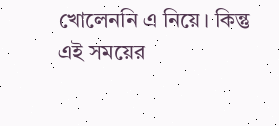খোলেননি এ নিয়ে। কিন্তু এই সময়ের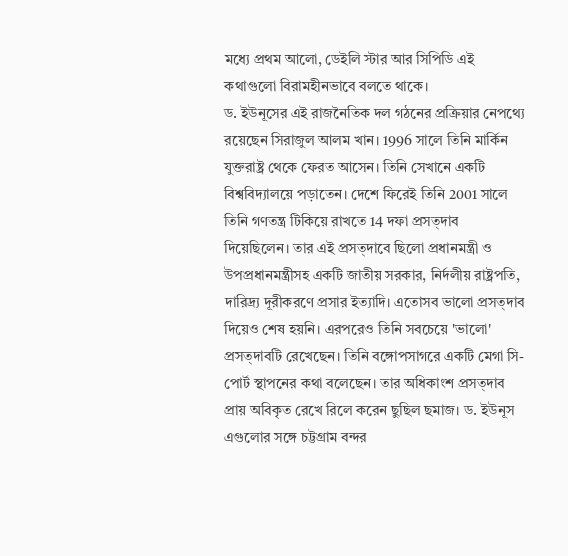মধ্যে প্রথম আলো, ডেইলি স্টার আর সিপিডি এই কথাগুলো বিরামহীনভাবে বলতে থাকে।
ড. ইউনূসের এই রাজনৈতিক দল গঠনের প্রক্রিয়ার নেপথ্যে রয়েছেন সিরাজুল আলম খান। 1996 সালে তিনি মার্কিন যুক্তরাষ্ট্র থেকে ফেরত আসেন। তিনি সেখানে একটি বিশ্ববিদ্যালয়ে পড়াতেন। দেশে ফিরেই তিনি 2001 সালে তিনি গণতন্ত্র টিকিয়ে রাখতে 14 দফা প্রসত্দাব দিয়েছিলেন। তার এই প্রসত্দাবে ছিলো প্রধানমন্ত্রী ও উপপ্রধানমন্ত্রীসহ একটি জাতীয় সরকার, নির্দলীয় রাষ্ট্রপতি, দারিদ্র্য দূরীকরণে প্রসার ইত্যাদি। এতোসব ভালো প্রসত্দাব দিয়েও শেষ হয়নি। এরপরেও তিনি সবচেয়ে 'ভালো' প্রসত্দাবটি রেখেছেন। তিনি বঙ্গোপসাগরে একটি মেগা সি-পোর্ট স্থাপনের কথা বলেছেন। তার অধিকাংশ প্রসত্দাব প্রায় অবিকৃত রেখে রিলে করেন ছুছিল ছমাজ। ড. ইউনূস এগুলোর সঙ্গে চট্টগ্রাম বন্দর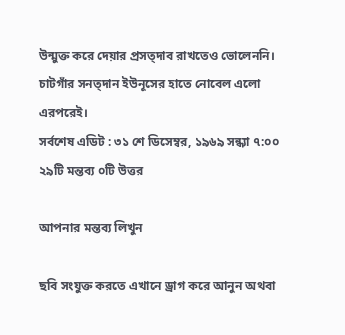উন্মুক্ত করে দেয়ার প্রসত্দাব রাখতেও ভোলেননি। চাটগাঁর সনত্দান ইউনূসের হাতে নোবেল এলো এরপরেই।
সর্বশেষ এডিট : ৩১ শে ডিসেম্বর, ১৯৬৯ সন্ধ্যা ৭:০০
২৯টি মন্তব্য ০টি উত্তর

আপনার মন্তব্য লিখুন

ছবি সংযুক্ত করতে এখানে ড্রাগ করে আনুন অথবা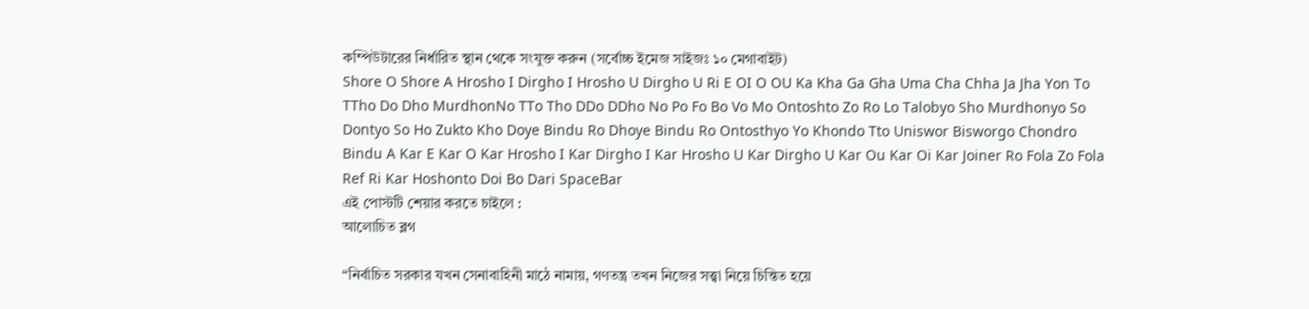কম্পিউটারের নির্ধারিত স্থান থেকে সংযুক্ত করুন (সর্বোচ্চ ইমেজ সাইজঃ ১০ মেগাবাইট)
Shore O Shore A Hrosho I Dirgho I Hrosho U Dirgho U Ri E OI O OU Ka Kha Ga Gha Uma Cha Chha Ja Jha Yon To TTho Do Dho MurdhonNo TTo Tho DDo DDho No Po Fo Bo Vo Mo Ontoshto Zo Ro Lo Talobyo Sho Murdhonyo So Dontyo So Ho Zukto Kho Doye Bindu Ro Dhoye Bindu Ro Ontosthyo Yo Khondo Tto Uniswor Bisworgo Chondro Bindu A Kar E Kar O Kar Hrosho I Kar Dirgho I Kar Hrosho U Kar Dirgho U Kar Ou Kar Oi Kar Joiner Ro Fola Zo Fola Ref Ri Kar Hoshonto Doi Bo Dari SpaceBar
এই পোস্টটি শেয়ার করতে চাইলে :
আলোচিত ব্লগ

“নির্বাচিত সরকার যখন সেনাবাহিনী মাঠে নামায়, গণতন্ত্র তখন নিজের সত্ত্বা নিয়ে চিন্তিত হয়ে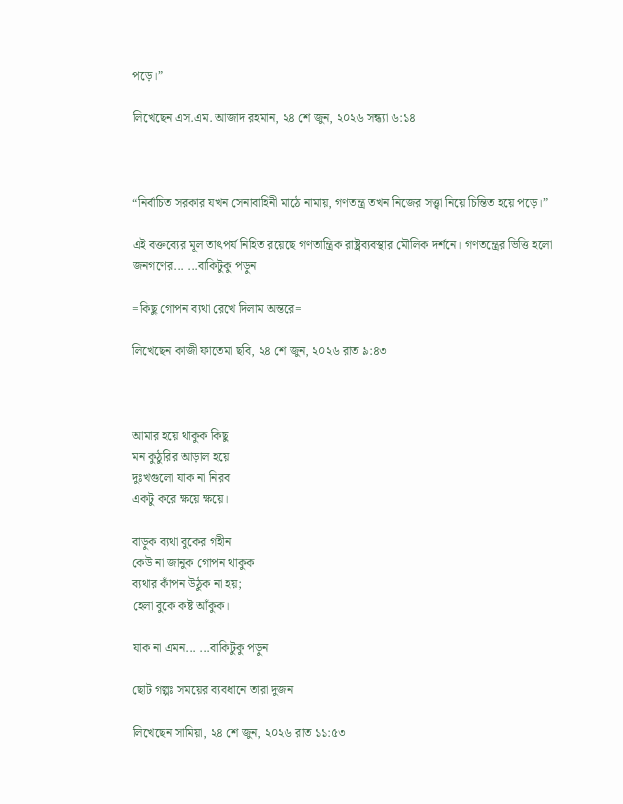পড়ে।”

লিখেছেন এস.এম. আজাদ রহমান, ২৪ শে জুন, ২০২৬ সন্ধ্যা ৬:১৪



“নির্বাচিত সরকার যখন সেনাবাহিনী মাঠে নামায়, গণতন্ত্র তখন নিজের সত্ত্বা নিয়ে চিন্তিত হয়ে পড়ে।”

এই বক্তব্যের মূল তাৎপর্য নিহিত রয়েছে গণতান্ত্রিক রাষ্ট্রব্যবস্থার মৌলিক দর্শনে। গণতন্ত্রের ভিত্তি হলো জনগণের... ...বাকিটুকু পড়ুন

=কিছু গোপন ব্যথা রেখে দিলাম অন্তরে=

লিখেছেন কাজী ফাতেমা ছবি, ২৪ শে জুন, ২০২৬ রাত ৯:৪৩



আমার হয়ে থাকুক কিছু
মন কুঠুরির আড়াল হয়ে
দুঃখগুলো যাক না নিরব
একটু করে ক্ষয়ে ক্ষয়ে।

বাড়ুক ব্যথা বুকের গহীন
কেউ না জানুক গোপন থাকুক
ব্যথার কাঁপন উঠুক না হয়;
হেলা বুকে কষ্ট আঁকুক।

যাক না এমন... ...বাকিটুকু পড়ুন

ছোট গল্পঃ সময়ের ব্যবধানে তারা দুজন

লিখেছেন সামিয়া, ২৪ শে জুন, ২০২৬ রাত ১১:৫৩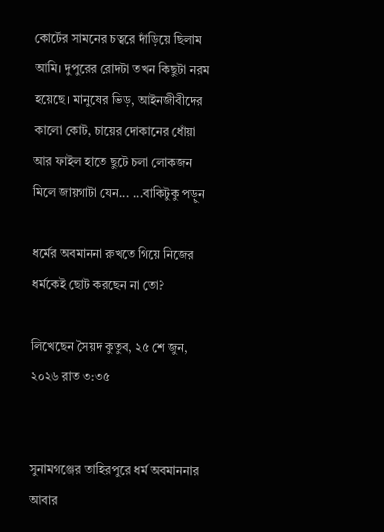কোর্টের সামনের চত্বরে দাঁড়িয়ে ছিলাম আমি। দুপুরের রোদটা তখন কিছুটা নরম হয়েছে। মানুষের ভিড়, আইনজীবীদের কালো কোট, চায়ের দোকানের ধোঁয়া আর ফাইল হাতে ছুটে চলা লোকজন মিলে জায়গাটা যেন... ...বাকিটুকু পড়ুন

ধর্মের অবমাননা রুখতে গিয়ে নিজের ধর্মকেই ছোট করছেন না তো?

লিখেছেন সৈয়দ কুতুব, ২৫ শে জুন, ২০২৬ রাত ৩:৩৫


সুনামগঞ্জের তাহিরপুরে ধর্ম অবমাননার আবার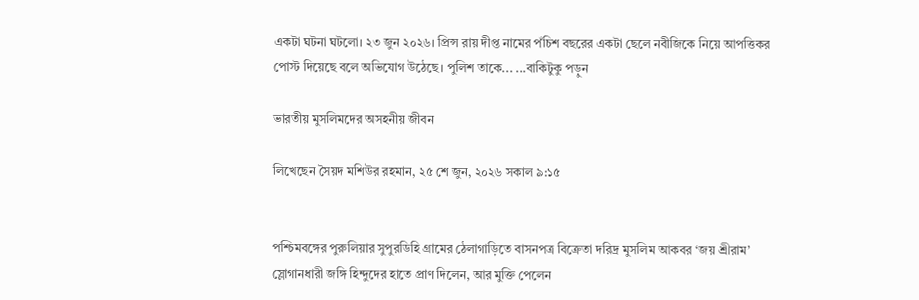একটা ঘটনা ঘটলো। ২৩ জুন ২০২৬। প্রিন্স রায় দীপ্ত নামের পঁচিশ বছরের একটা ছেলে নবীজিকে নিয়ে আপত্তিকর পোস্ট দিয়েছে বলে অভিযোগ উঠেছে। পুলিশ তাকে... ...বাকিটুকু পড়ুন

ভারতীয় মুসলিমদের অসহনীয় জীবন

লিখেছেন সৈয়দ মশিউর রহমান, ২৫ শে জুন, ২০২৬ সকাল ৯:১৫


পশ্চিমবঙ্গের পুরুলিয়ার সুপুরডিহি গ্রামের ঠেলাগাড়িতে বাসনপত্র বিক্রেতা দরিদ্র মুসলিম আকবর ‘জয় শ্রীরাম’ স্লোগানধারী জঙ্গি হিন্দুদের হাতে প্রাণ দিলেন, আর মুক্তি পেলেন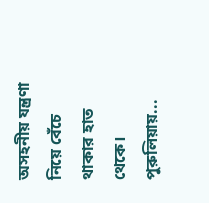অসহনীয় যন্ত্রণা নিয়ে বেঁচে থাকার হাত থেকে। পুরুলিয়ায়...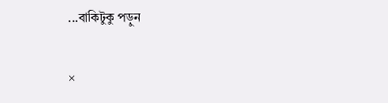...বাকিটুকু পড়ুন

×